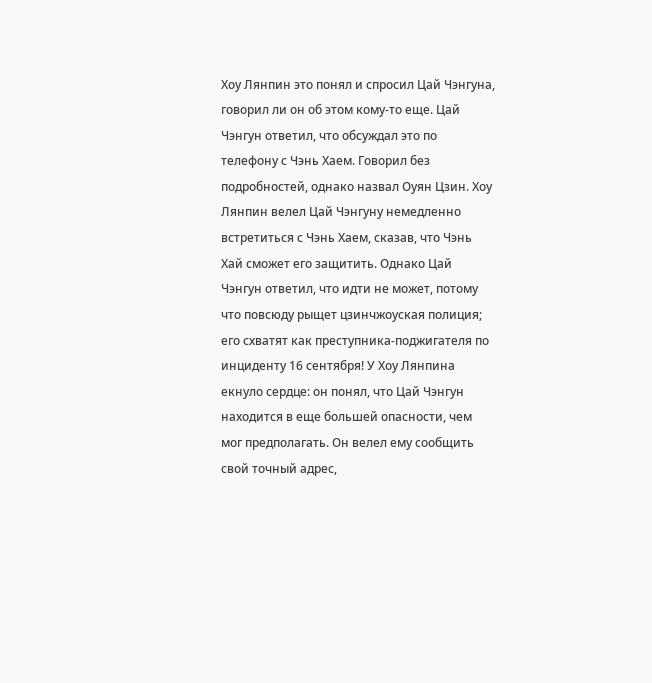Хоу Лянпин это понял и спросил Цай Чэнгуна, говорил ли он об этом кому-то еще. Цай Чэнгун ответил, что обсуждал это по телефону с Чэнь Хаем. Говорил без подробностей, однако назвал Оуян Цзин. Хоу Лянпин велел Цай Чэнгуну немедленно встретиться с Чэнь Хаем, сказав, что Чэнь Хай сможет его защитить. Однако Цай Чэнгун ответил, что идти не может, потому что повсюду рыщет цзинчжоуская полиция; его схватят как преступника-поджигателя по инциденту 16 сентября! У Хоу Лянпина екнуло сердце: он понял, что Цай Чэнгун находится в еще большей опасности, чем мог предполагать. Он велел ему сообщить свой точный адрес,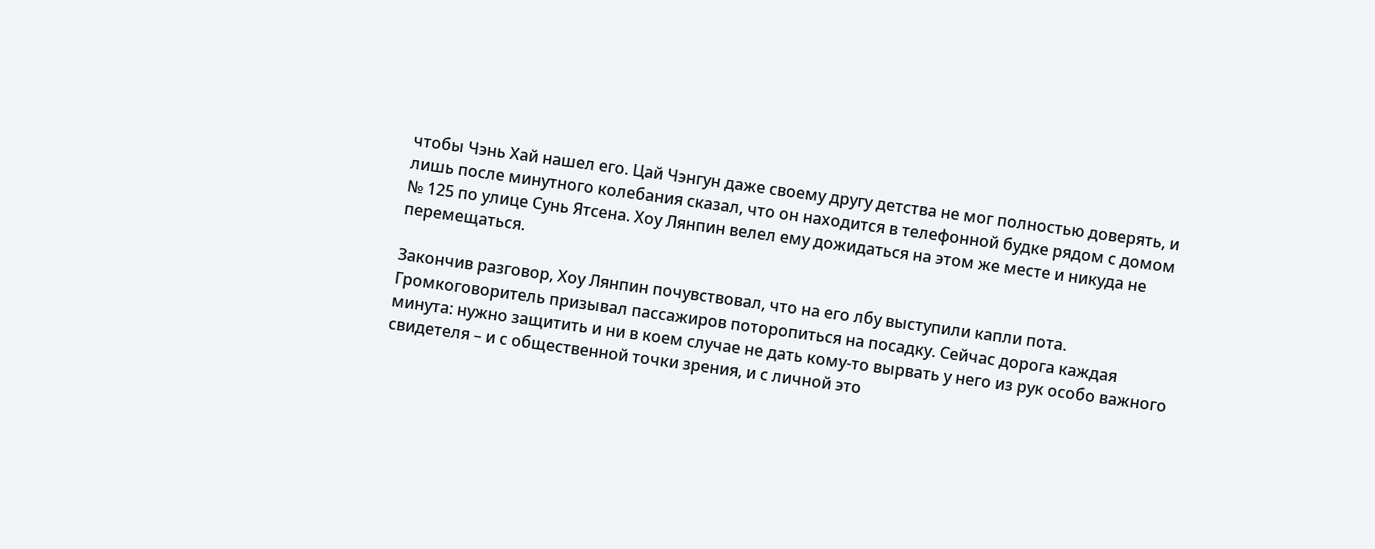чтобы Чэнь Хай нашел его. Цай Чэнгун даже своему другу детства не мог полностью доверять, и лишь после минутного колебания сказал, что он находится в телефонной будке рядом с домом № 125 по улице Сунь Ятсена. Хоу Лянпин велел ему дожидаться на этом же месте и никуда не перемещаться.

Закончив разговор, Хоу Лянпин почувствовал, что на его лбу выступили капли пота. Громкоговоритель призывал пассажиров поторопиться на посадку. Сейчас дорога каждая минута: нужно защитить и ни в коем случае не дать кому-то вырвать у него из рук особо важного свидетеля – и с общественной точки зрения, и с личной это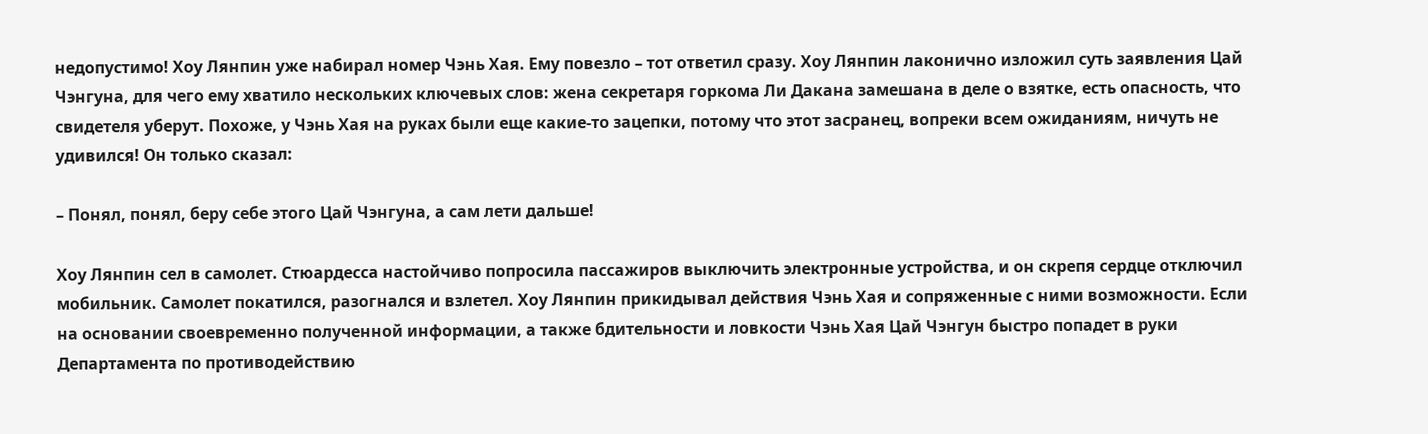недопустимо! Хоу Лянпин уже набирал номер Чэнь Хая. Ему повезло – тот ответил сразу. Хоу Лянпин лаконично изложил суть заявления Цай Чэнгуна, для чего ему хватило нескольких ключевых слов: жена секретаря горкома Ли Дакана замешана в деле о взятке, есть опасность, что свидетеля уберут. Похоже, у Чэнь Хая на руках были еще какие-то зацепки, потому что этот засранец, вопреки всем ожиданиям, ничуть не удивился! Он только сказал:

– Понял, понял, беру себе этого Цай Чэнгуна, а сам лети дальше!

Хоу Лянпин сел в самолет. Стюардесса настойчиво попросила пассажиров выключить электронные устройства, и он скрепя сердце отключил мобильник. Самолет покатился, разогнался и взлетел. Хоу Лянпин прикидывал действия Чэнь Хая и сопряженные с ними возможности. Если на основании своевременно полученной информации, а также бдительности и ловкости Чэнь Хая Цай Чэнгун быстро попадет в руки Департамента по противодействию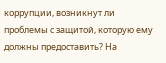коррупции, возникнут ли проблемы с защитой, которую ему должны предоставить? На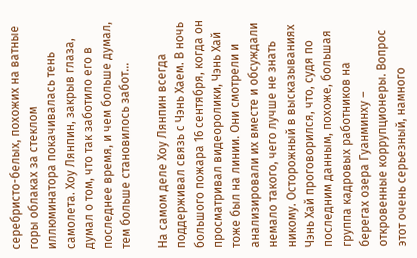серебристо-белых, похожих на ватные горы облаках за стеклом иллюминатора покачивалась тень самолета. Хоу Лянпин, закрыв глаза, думал о том, что так заботило его в последнее время, и чем больше думал, тем больше становилось забот…

На самом деле Хоу Лянпин всегда поддерживал связь с Чэнь Хаем. В ночь большого пожара 16 сентября, когда он просматривал видеоролики, Чэнь Хай тоже был на линии. Они смотрели и анализировали их вместе и обсуждали немало такого, чего лучше не знать никому. Осторожный в высказываниях Чэнь Хай проговорился, что, судя по последним данным, похоже, большая группа кадровых работников на берегах озера Гуанминху – откровенные коррупционеры. Вопрос этот очень серьезный, намного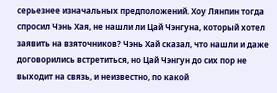серьезнее изначальных предположений. Хоу Лянпин тогда спросил Чэнь Хая, не нашли ли Цай Чэнгуна, который хотел заявить на взяточников? Чэнь Хай сказал, что нашли и даже договорились встретиться, но Цай Чэнгун до сих пор не выходит на связь, и неизвестно, по какой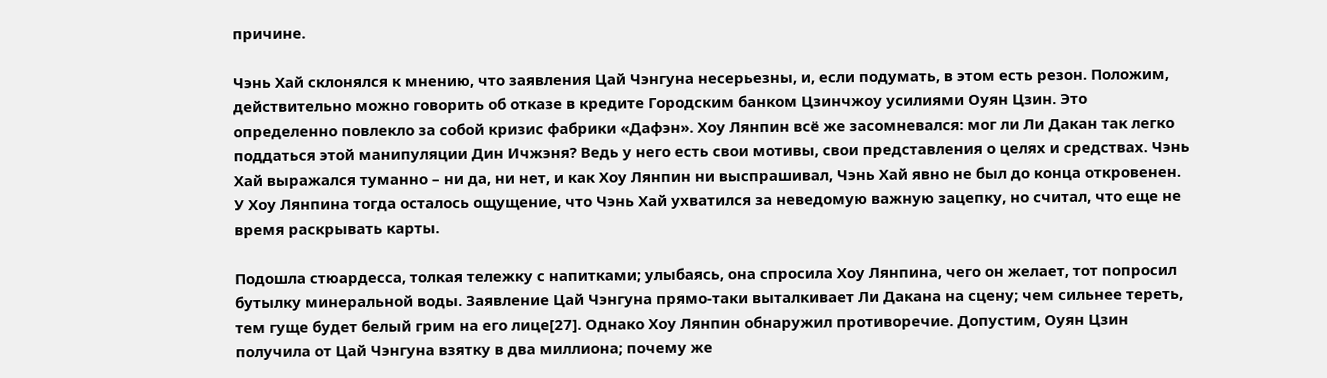причине.

Чэнь Хай склонялся к мнению, что заявления Цай Чэнгуна несерьезны, и, если подумать, в этом есть резон. Положим, действительно можно говорить об отказе в кредите Городским банком Цзинчжоу усилиями Оуян Цзин. Это определенно повлекло за собой кризис фабрики «Дафэн». Хоу Лянпин всё же засомневался: мог ли Ли Дакан так легко поддаться этой манипуляции Дин Ичжэня? Ведь у него есть свои мотивы, свои представления о целях и средствах. Чэнь Хай выражался туманно – ни да, ни нет, и как Хоу Лянпин ни выспрашивал, Чэнь Хай явно не был до конца откровенен. У Хоу Лянпина тогда осталось ощущение, что Чэнь Хай ухватился за неведомую важную зацепку, но считал, что еще не время раскрывать карты.

Подошла стюардесса, толкая тележку с напитками; улыбаясь, она спросила Хоу Лянпина, чего он желает, тот попросил бутылку минеральной воды. Заявление Цай Чэнгуна прямо-таки выталкивает Ли Дакана на сцену; чем сильнее тереть, тем гуще будет белый грим на его лице[27]. Однако Хоу Лянпин обнаружил противоречие. Допустим, Оуян Цзин получила от Цай Чэнгуна взятку в два миллиона; почему же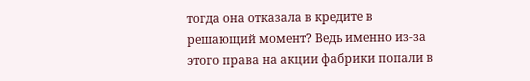тогда она отказала в кредите в решающий момент? Ведь именно из-за этого права на акции фабрики попали в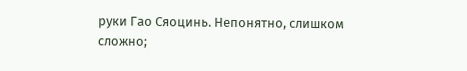руки Гао Сяоцинь. Непонятно, слишком сложно;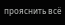прояснить всё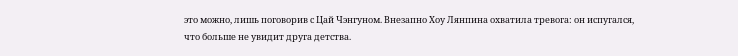это можно, лишь поговорив с Цай Чэнгуном. Внезапно Хоу Лянпина охватила тревога: он испугался, что больше не увидит друга детства.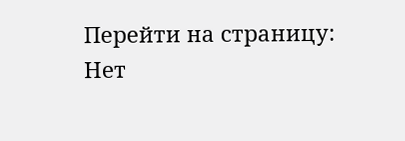Перейти на страницу:
Нет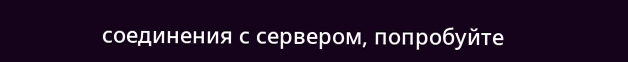соединения с сервером, попробуйте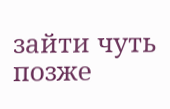зайти чуть позже